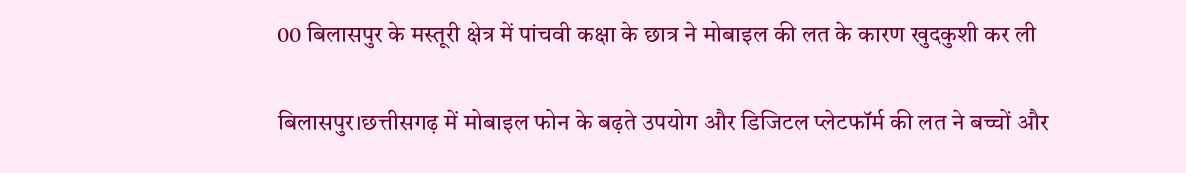00 बिलासपुर के मस्तूरी क्षेत्र में पांचवी कक्षा के छात्र ने मोबाइल की लत के कारण खुदकुशी कर ली

बिलासपुर।छत्तीसगढ़ में मोबाइल फोन के बढ़ते उपयोग और डिजिटल प्लेटफॉर्म की लत ने बच्चों और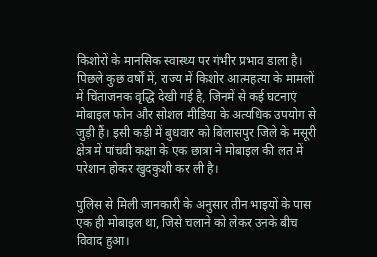किशोरों के मानसिक स्वास्थ्य पर गंभीर प्रभाव डाला है। पिछले कुछ वर्षों में, राज्य में किशोर आत्महत्या के मामलों में चिंताजनक वृद्धि देखी गई है, जिनमें से कई घटनाएं मोबाइल फोन और सोशल मीडिया के अत्यधिक उपयोग से जुड़ी हैं। इसी कड़ी में बुधवार को बिलासपुर जिले के मसूरी क्षेत्र में पांचवी कक्षा के एक छात्रा ने मोबाइल की लत में परेशान होकर खुदकुशी कर ली है।

पुलिस से मिली जानकारी के अनुसार तीन भाइयों के पास एक ही मोबाइल था, जिसे चलाने को लेकर उनके बीच विवाद हुआ।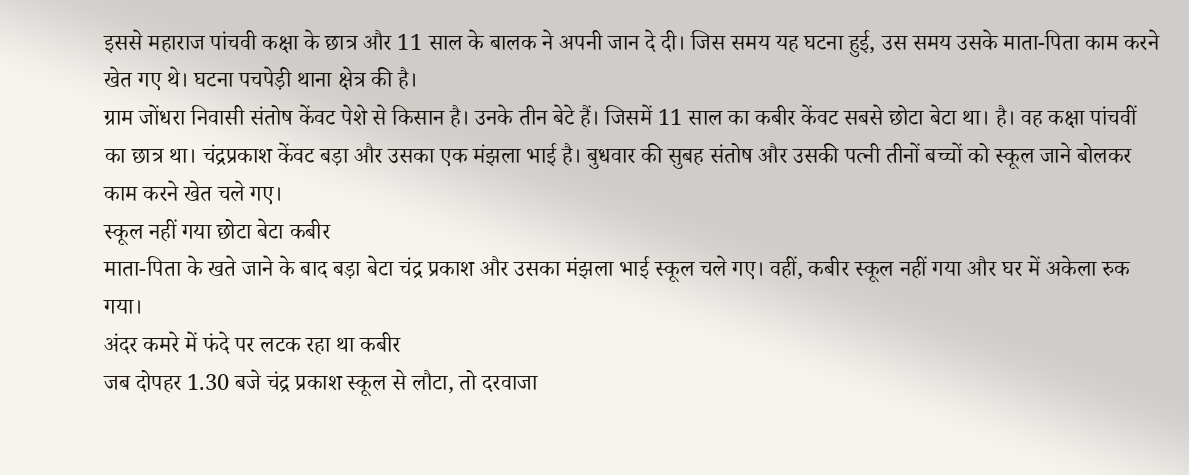इससे महाराज पांचवी कक्षा के छात्र और 11 साल के बालक ने अपनी जान दे दी। जिस समय यह घटना हुई, उस समय उसके माता-पिता काम करने खेत गए थे। घटना पचपेड़ी थाना क्षेत्र की है।
ग्राम जोंधरा निवासी संतोष केंवट पेशे से किसान है। उनके तीन बेटे हैं। जिसमें 11 साल का कबीर केंवट सबसे छोटा बेटा था। है। वह कक्षा पांचवीं का छात्र था। चंद्रप्रकाश केंवट बड़ा और उसका एक मंझला भाई है। बुधवार की सुबह संतोष और उसकी पत्नी तीनों बच्चों को स्कूल जाने बोलकर काम करने खेत चले गए।
स्कूल नहीं गया छोटा बेटा कबीर
माता-पिता के खते जाने के बाद बड़ा बेटा चंद्र प्रकाश और उसका मंझला भाई स्कूल चले गए। वहीं, कबीर स्कूल नहीं गया और घर में अकेला रुक गया।
अंदर कमरे में फंदे पर लटक रहा था कबीर
जब दोपहर 1.30 बजे चंद्र प्रकाश स्कूल से लौटा, तो दरवाजा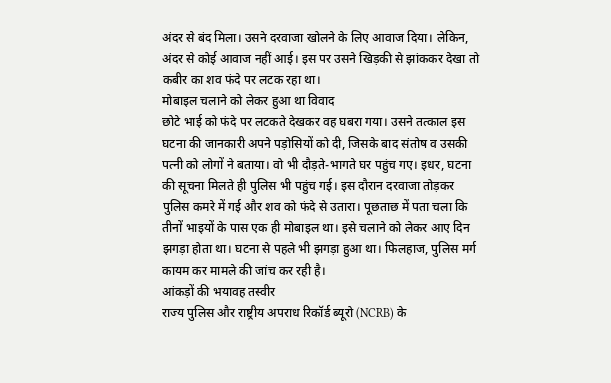अंदर से बंद मिला। उसने दरवाजा खोलने के लिए आवाज दिया। लेकिन, अंदर से कोई आवाज नहीं आई। इस पर उसने खिड़की से झांककर देखा तो कबीर का शव फंदे पर लटक रहा था।
मोबाइल चलाने को लेकर हुआ था विवाद
छोटे भाई को फंदे पर लटकते देखकर वह घबरा गया। उसने तत्काल इस घटना की जानकारी अपने पड़ोसियों को दी, जिसके बाद संतोष व उसकी पत्नी को लोगों ने बताया। वो भी दौड़ते-भागते घर पहुंच गए। इधर, घटना की सूचना मिलते ही पुलिस भी पहुंच गई। इस दौरान दरवाजा तोड़कर पुलिस कमरे में गई और शव को फंदे से उतारा। पूछताछ में पता चला कि तीनों भाइयों के पास एक ही मोबाइल था। इसे चलाने को लेकर आए दिन झगड़ा होता था। घटना से पहले भी झगड़ा हुआ था। फिलहाज, पुलिस मर्ग कायम कर मामले की जांच कर रही है।
आंकड़ों की भयावह तस्वीर
राज्य पुलिस और राष्ट्रीय अपराध रिकॉर्ड ब्यूरो (NCRB) के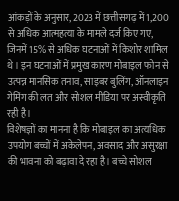आंकड़ों के अनुसार, 2023 में छत्तीसगढ़ में 1,200 से अधिक आत्महत्या के मामले दर्ज किए गए, जिनमें 15% से अधिक घटनाओं में किशोर शामिल थे। इन घटनाओं में प्रमुख कारण मोबाइल फोन से उत्पन्न मानसिक तनाव, साइबर बुलिंग, ऑनलाइन गेमिंग की लत और सोशल मीडिया पर अस्वीकृति रही है।
विशेषज्ञों का मानना है कि मोबाइल का अत्यधिक उपयोग बच्चों में अकेलेपन, अवसाद और असुरक्षा की भावना को बढ़ावा दे रहा है। बच्चे सोशल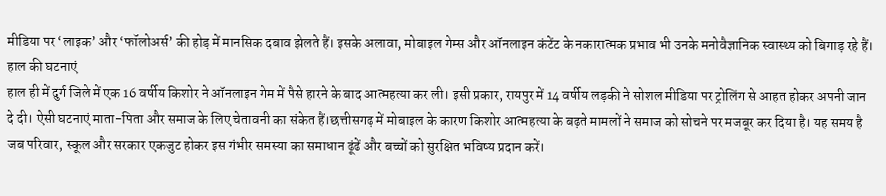मीडिया पर ‘लाइक’ और ‘फॉलोअर्स’ की होड़ में मानसिक दबाव झेलते हैं। इसके अलावा, मोबाइल गेम्स और ऑनलाइन कंटेंट के नकारात्मक प्रभाव भी उनके मनोवैज्ञानिक स्वास्थ्य को बिगाड़ रहे हैं।
हाल की घटनाएं
हाल ही में दुर्ग जिले में एक 16 वर्षीय किशोर ने ऑनलाइन गेम में पैसे हारने के बाद आत्महत्या कर ली। इसी प्रकार, रायपुर में 14 वर्षीय लड़की ने सोशल मीडिया पर ट्रोलिंग से आहत होकर अपनी जान दे दी। ऐसी घटनाएं माता-पिता और समाज के लिए चेतावनी का संकेत हैं।छत्तीसगढ़ में मोबाइल के कारण किशोर आत्महत्या के बढ़ते मामलों ने समाज को सोचने पर मजबूर कर दिया है। यह समय है जब परिवार, स्कूल और सरकार एकजुट होकर इस गंभीर समस्या का समाधान ढूंढें और बच्चों को सुरक्षित भविष्य प्रदान करें।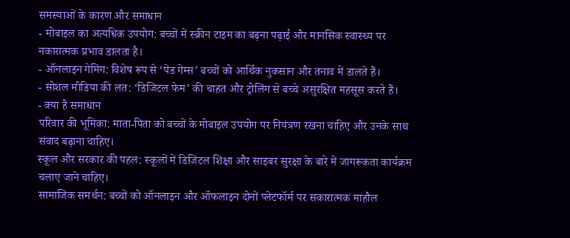समस्याओं के कारण और समाधान
- मोबाइल का अत्यधिक उपयोग: बच्चों में स्क्रीन टाइम का बढ़ना पढ़ाई और मानसिक स्वास्थ्य पर नकारात्मक प्रभाव डालता है।
- ऑनलाइन गेमिंग: विशेष रूप से ‘पेड गेम्स’ बच्चों को आर्थिक नुकसान और तनाव में डालते हैं।
- सोशल मीडिया की लत: ‘डिजिटल फेम’ की चाहत और ट्रोलिंग से बच्चे असुरक्षित महसूस करते हैं।
- क्या है समाधान
परिवार की भूमिका: माता-पिता को बच्चों के मोबाइल उपयोग पर नियंत्रण रखना चाहिए और उनके साथ संवाद बढ़ाना चाहिए।
स्कूल और सरकार की पहल: स्कूलों में डिजिटल शिक्षा और साइबर सुरक्षा के बारे में जागरूकता कार्यक्रम चलाए जाने चाहिए।
सामाजिक समर्थन: बच्चों को ऑनलाइन और ऑफलाइन दोनों प्लेटफॉर्म पर सकारात्मक माहौल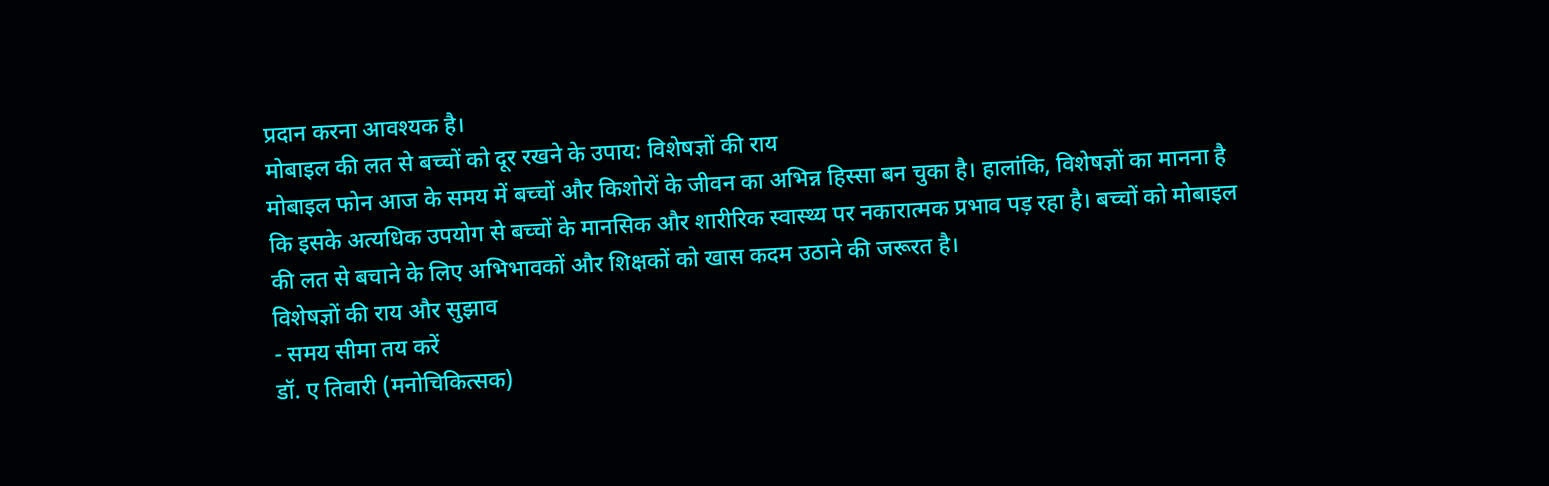प्रदान करना आवश्यक है।
मोबाइल की लत से बच्चों को दूर रखने के उपाय: विशेषज्ञों की राय
मोबाइल फोन आज के समय में बच्चों और किशोरों के जीवन का अभिन्न हिस्सा बन चुका है। हालांकि, विशेषज्ञों का मानना है कि इसके अत्यधिक उपयोग से बच्चों के मानसिक और शारीरिक स्वास्थ्य पर नकारात्मक प्रभाव पड़ रहा है। बच्चों को मोबाइल की लत से बचाने के लिए अभिभावकों और शिक्षकों को खास कदम उठाने की जरूरत है।
विशेषज्ञों की राय और सुझाव
- समय सीमा तय करें
डॉ. ए तिवारी (मनोचिकित्सक)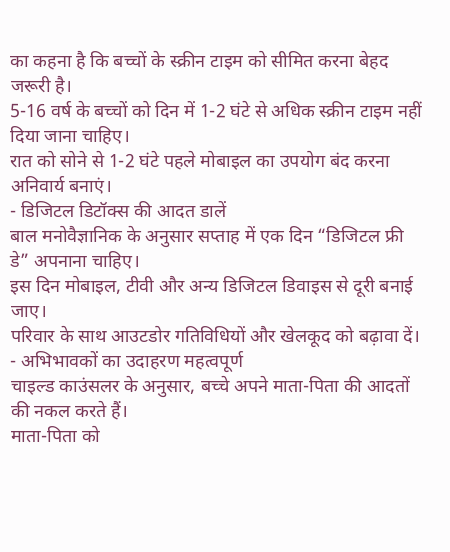का कहना है कि बच्चों के स्क्रीन टाइम को सीमित करना बेहद जरूरी है।
5-16 वर्ष के बच्चों को दिन में 1-2 घंटे से अधिक स्क्रीन टाइम नहीं दिया जाना चाहिए।
रात को सोने से 1-2 घंटे पहले मोबाइल का उपयोग बंद करना अनिवार्य बनाएं।
- डिजिटल डिटॉक्स की आदत डालें
बाल मनोवैज्ञानिक के अनुसार सप्ताह में एक दिन “डिजिटल फ्री डे” अपनाना चाहिए।
इस दिन मोबाइल, टीवी और अन्य डिजिटल डिवाइस से दूरी बनाई जाए।
परिवार के साथ आउटडोर गतिविधियों और खेलकूद को बढ़ावा दें।
- अभिभावकों का उदाहरण महत्वपूर्ण
चाइल्ड काउंसलर के अनुसार, बच्चे अपने माता-पिता की आदतों की नकल करते हैं।
माता-पिता को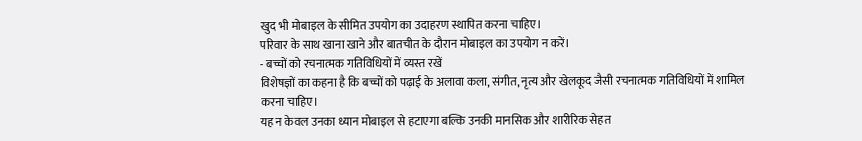खुद भी मोबाइल के सीमित उपयोग का उदाहरण स्थापित करना चाहिए।
परिवार के साथ खाना खाने और बातचीत के दौरान मोबाइल का उपयोग न करें।
- बच्चों को रचनात्मक गतिविधियों में व्यस्त रखें
विशेषज्ञों का कहना है कि बच्चों को पढ़ाई के अलावा कला, संगीत, नृत्य और खेलकूद जैसी रचनात्मक गतिविधियों में शामिल करना चाहिए।
यह न केवल उनका ध्यान मोबाइल से हटाएगा बल्कि उनकी मानसिक और शारीरिक सेहत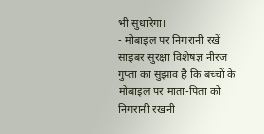भी सुधारेगा।
- मोबाइल पर निगरानी रखें
साइबर सुरक्षा विशेषज्ञ नीरज गुप्ता का सुझाव है कि बच्चों के मोबाइल पर माता-पिता को निगरानी रखनी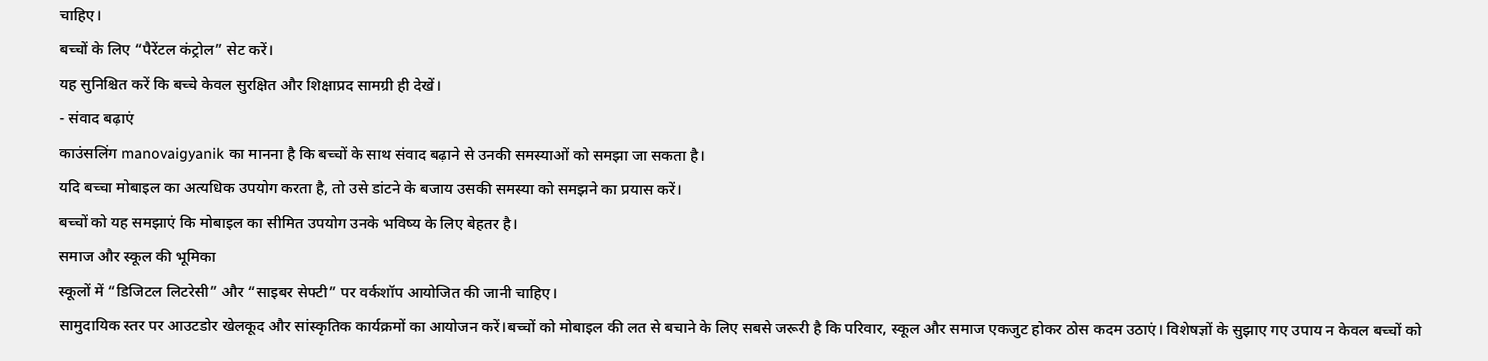चाहिए।
बच्चों के लिए “पैरेंटल कंट्रोल” सेट करें।
यह सुनिश्चित करें कि बच्चे केवल सुरक्षित और शिक्षाप्रद सामग्री ही देखें।
- संवाद बढ़ाएं
काउंसलिंग manovaigyanik का मानना है कि बच्चों के साथ संवाद बढ़ाने से उनकी समस्याओं को समझा जा सकता है।
यदि बच्चा मोबाइल का अत्यधिक उपयोग करता है, तो उसे डांटने के बजाय उसकी समस्या को समझने का प्रयास करें।
बच्चों को यह समझाएं कि मोबाइल का सीमित उपयोग उनके भविष्य के लिए बेहतर है।
समाज और स्कूल की भूमिका
स्कूलों में “डिजिटल लिटरेसी” और “साइबर सेफ्टी” पर वर्कशॉप आयोजित की जानी चाहिए।
सामुदायिक स्तर पर आउटडोर खेलकूद और सांस्कृतिक कार्यक्रमों का आयोजन करें।बच्चों को मोबाइल की लत से बचाने के लिए सबसे जरूरी है कि परिवार, स्कूल और समाज एकजुट होकर ठोस कदम उठाएं। विशेषज्ञों के सुझाए गए उपाय न केवल बच्चों को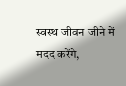स्वस्थ जीवन जीने में मदद करेंगे,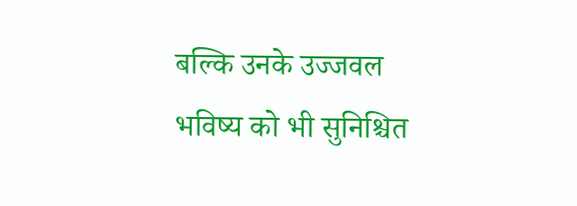बल्कि उनके उज्जवल भविष्य को भी सुनिश्चित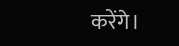करेंगे।